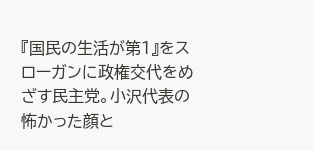『国民の生活が第1』をスローガンに政権交代をめざす民主党。小沢代表の怖かった顔と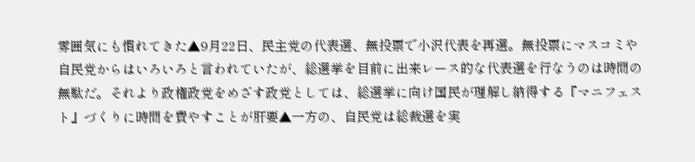雰囲気にも慣れてきた▲9月22日、民主党の代表選、無投票で小沢代表を再選。無投票にマスコミや自民党からはいろいろと言われていたが、総選挙を目前に出来レース的な代表選を行なうのは時間の無駄だ。それより政権政党をめざす政党としては、総選挙に向け国民が理解し納得する『マニフェスト』づくりに時間を費やすことが肝要▲一方の、自民党は総裁選を実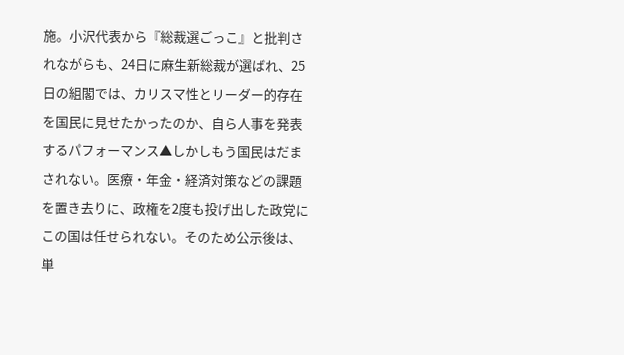施。小沢代表から『総裁選ごっこ』と批判されながらも、24日に麻生新総裁が選ばれ、25日の組閣では、カリスマ性とリーダー的存在を国民に見せたかったのか、自ら人事を発表するパフォーマンス▲しかしもう国民はだまされない。医療・年金・経済対策などの課題を置き去りに、政権を2度も投げ出した政党にこの国は任せられない。そのため公示後は、単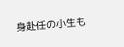身赴任の小生も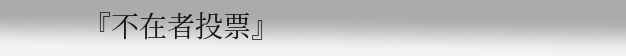『不在者投票』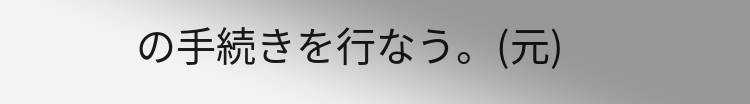の手続きを行なう。(元)